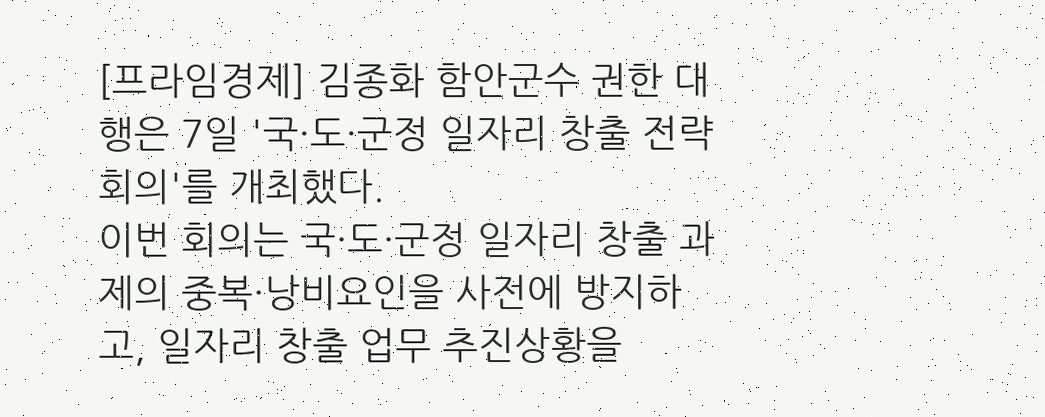[프라임경제] 김종화 함안군수 권한 대행은 7일 '국·도·군정 일자리 창출 전략회의'를 개최했다.
이번 회의는 국·도·군정 일자리 창출 과제의 중복·낭비요인을 사전에 방지하고, 일자리 창출 업무 추진상황을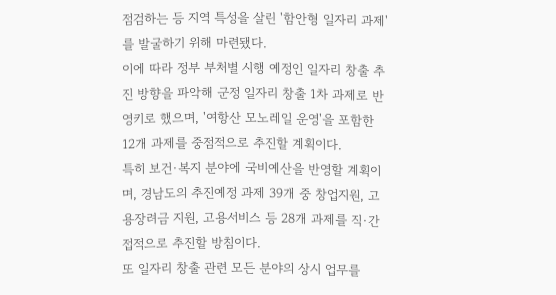점검하는 등 지역 특성을 살린 '함안형 일자리 과제'를 발굴하기 위해 마련됐다.
이에 따라 정부 부처별 시행 예정인 일자리 창출 추진 방향을 파악해 군정 일자리 창출 1차 과제로 반영키로 했으며, '여항산 모노레일 운영'을 포함한 12개 과제를 중점적으로 추진할 계획이다.
특히 보건·복지 분야에 국비예산을 반영할 계획이며, 경남도의 추진예정 과제 39개 중 창업지원, 고용장려금 지원, 고용서비스 등 28개 과제를 직·간접적으로 추진할 방침이다.
또 일자리 창출 관련 모든 분야의 상시 업무를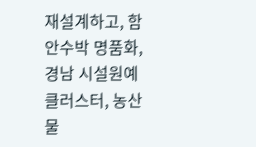재설계하고, 함안수박 명품화, 경남 시설원예클러스터, 농산물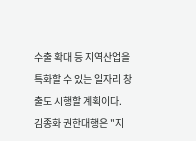수출 확대 등 지역산업을 특화할 수 있는 일자리 창출도 시행할 계획이다.
김종화 권한대행은 "지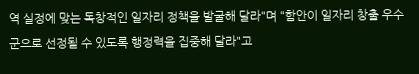역 실정에 맞는 독창적인 일자리 정책을 발굴해 달라"며 "함안이 일자리 창출 우수 군으로 선정될 수 있도록 행정력을 집중해 달라"고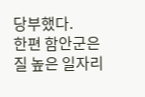당부했다.
한편 함안군은 질 높은 일자리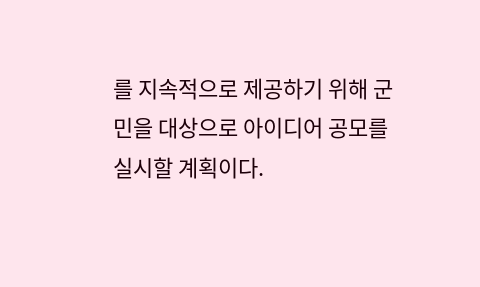를 지속적으로 제공하기 위해 군민을 대상으로 아이디어 공모를 실시할 계획이다.